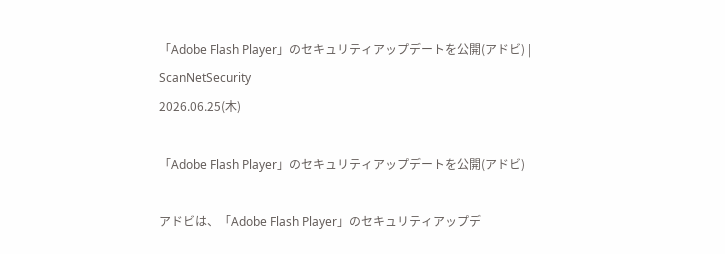「Adobe Flash Player」のセキュリティアップデートを公開(アドビ) | ScanNetSecurity
2026.06.25(木)

「Adobe Flash Player」のセキュリティアップデートを公開(アドビ)

アドビは、「Adobe Flash Player」のセキュリティアップデ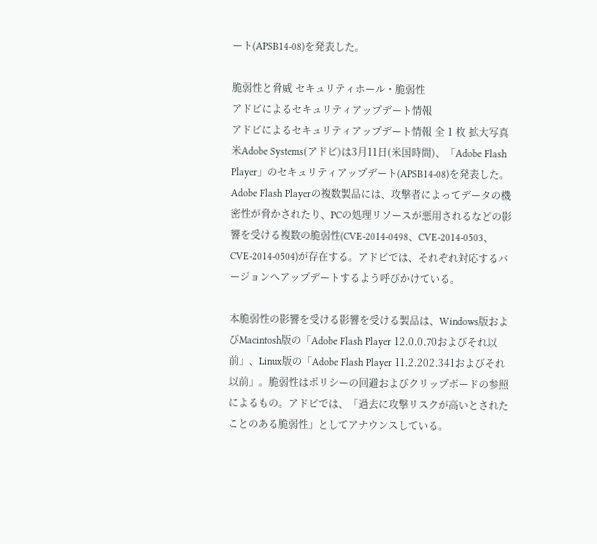ート(APSB14-08)を発表した。

脆弱性と脅威 セキュリティホール・脆弱性
アドビによるセキュリティアップデート情報
アドビによるセキュリティアップデート情報 全 1 枚 拡大写真
米Adobe Systems(アドビ)は3月11日(米国時間)、「Adobe Flash Player」のセキュリティアップデート(APSB14-08)を発表した。Adobe Flash Playerの複数製品には、攻撃者によってデータの機密性が脅かされたり、PCの処理リソースが悪用されるなどの影響を受ける複数の脆弱性(CVE-2014-0498、CVE-2014-0503、CVE-2014-0504)が存在する。アドビでは、それぞれ対応するバージョンへアップデートするよう呼びかけている。

本脆弱性の影響を受ける影響を受ける製品は、Windows版およびMacintosh版の「Adobe Flash Player 12.0.0.70およびそれ以前」、Linux版の「Adobe Flash Player 11.2.202.341およびそれ以前」。脆弱性はポリシーの回避およびクリップボードの参照によるもの。アドビでは、「過去に攻撃リスクが高いとされたことのある脆弱性」としてアナウンスしている。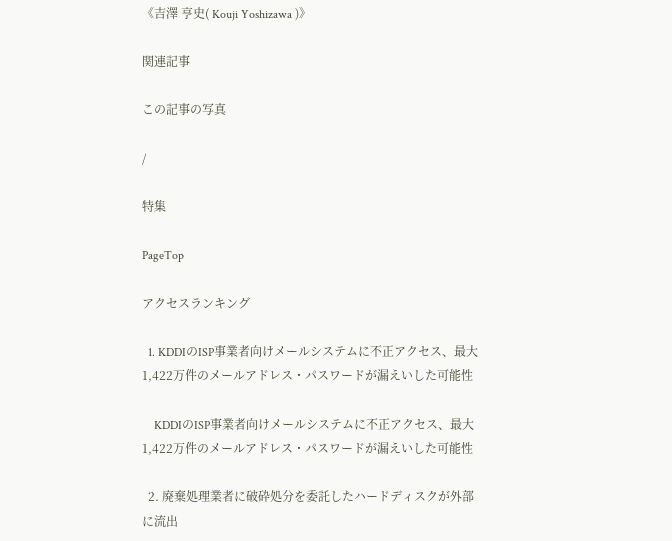《吉澤 亨史( Kouji Yoshizawa )》

関連記事

この記事の写真

/

特集

PageTop

アクセスランキング

  1. KDDIのISP事業者向けメールシステムに不正アクセス、最大1,422万件のメールアドレス・パスワードが漏えいした可能性

    KDDIのISP事業者向けメールシステムに不正アクセス、最大1,422万件のメールアドレス・パスワードが漏えいした可能性

  2. 廃棄処理業者に破砕処分を委託したハードディスクが外部に流出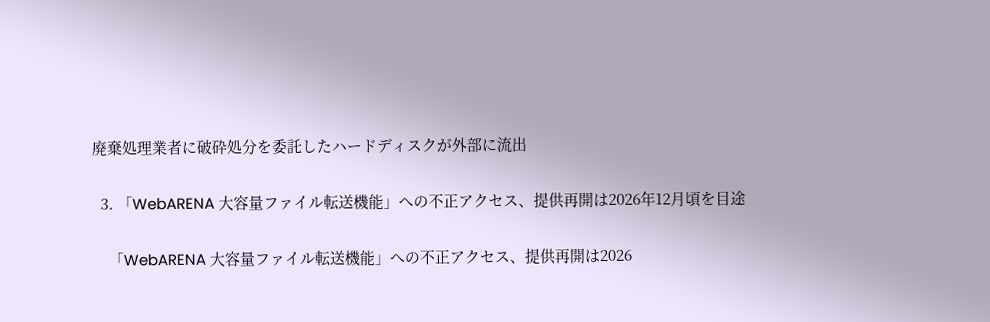廃棄処理業者に破砕処分を委託したハードディスクが外部に流出

  3. 「WebARENA 大容量ファイル転送機能」への不正アクセス、提供再開は2026年12月頃を目途

    「WebARENA 大容量ファイル転送機能」への不正アクセス、提供再開は2026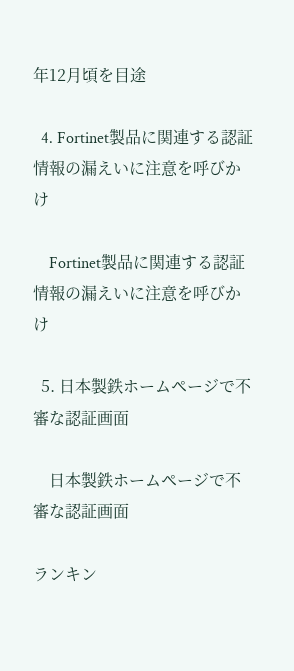年12月頃を目途

  4. Fortinet製品に関連する認証情報の漏えいに注意を呼びかけ

    Fortinet製品に関連する認証情報の漏えいに注意を呼びかけ

  5. 日本製鉄ホームページで不審な認証画面

    日本製鉄ホームページで不審な認証画面

ランキン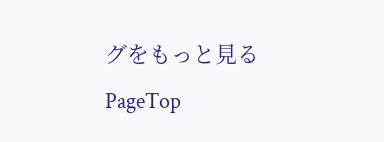グをもっと見る
PageTop